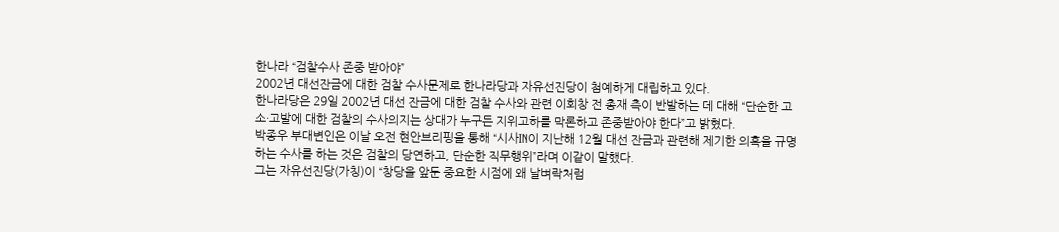한나라 “검찰수사 존중 받아야”
2002년 대선잔금에 대한 검찰 수사문제로 한나라당과 자유선진당이 첨예하게 대립하고 있다.
한나라당은 29일 2002년 대선 잔금에 대한 검찰 수사와 관련 이회창 전 총재 측이 반발하는 데 대해 “단순한 고소·고발에 대한 검찰의 수사의지는 상대가 누구든 지위고하를 막론하고 존중받아야 한다”고 밝혔다.
박종우 부대변인은 이날 오전 현안브리핑을 통해 “시사IN이 지난해 12월 대선 잔금과 관련해 제기한 의혹을 규명하는 수사를 하는 것은 검찰의 당연하고, 단순한 직무행위”라며 이같이 말했다.
그는 자유선진당(가칭)이 “창당을 앞둔 중요한 시점에 왜 날벼락처럼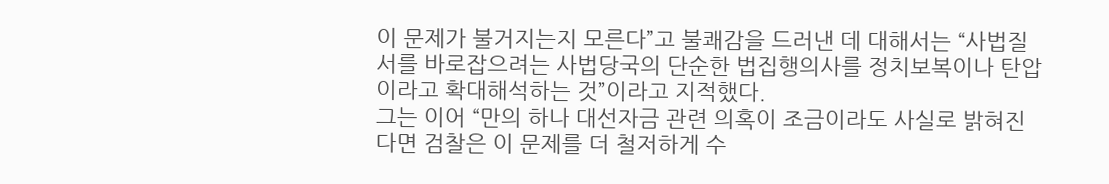이 문제가 불거지는지 모른다”고 불쾌감을 드러낸 데 대해서는 “사법질서를 바로잡으려는 사법당국의 단순한 법집행의사를 정치보복이나 탄압이라고 확대해석하는 것”이라고 지적했다.
그는 이어 “만의 하나 대선자금 관련 의혹이 조금이라도 사실로 밝혀진다면 검찰은 이 문제를 더 철저하게 수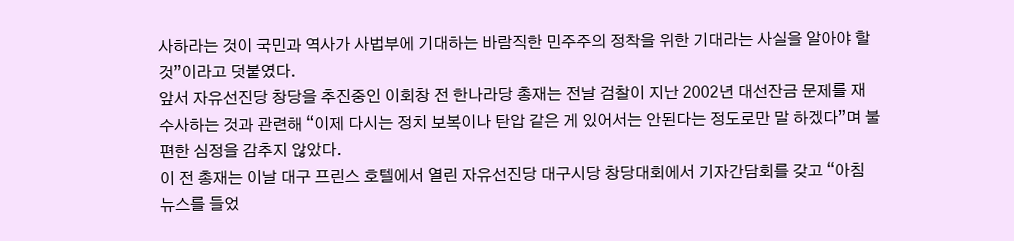사하라는 것이 국민과 역사가 사법부에 기대하는 바람직한 민주주의 정착을 위한 기대라는 사실을 알아야 할 것”이라고 덧붙였다.
앞서 자유선진당 창당을 추진중인 이회창 전 한나라당 총재는 전날 검찰이 지난 2002년 대선잔금 문제를 재수사하는 것과 관련해 “이제 다시는 정치 보복이나 탄압 같은 게 있어서는 안된다는 정도로만 말 하겠다”며 불편한 심정을 감추지 않았다.
이 전 총재는 이날 대구 프린스 호텔에서 열린 자유선진당 대구시당 창당대회에서 기자간담회를 갖고 “아침 뉴스를 들었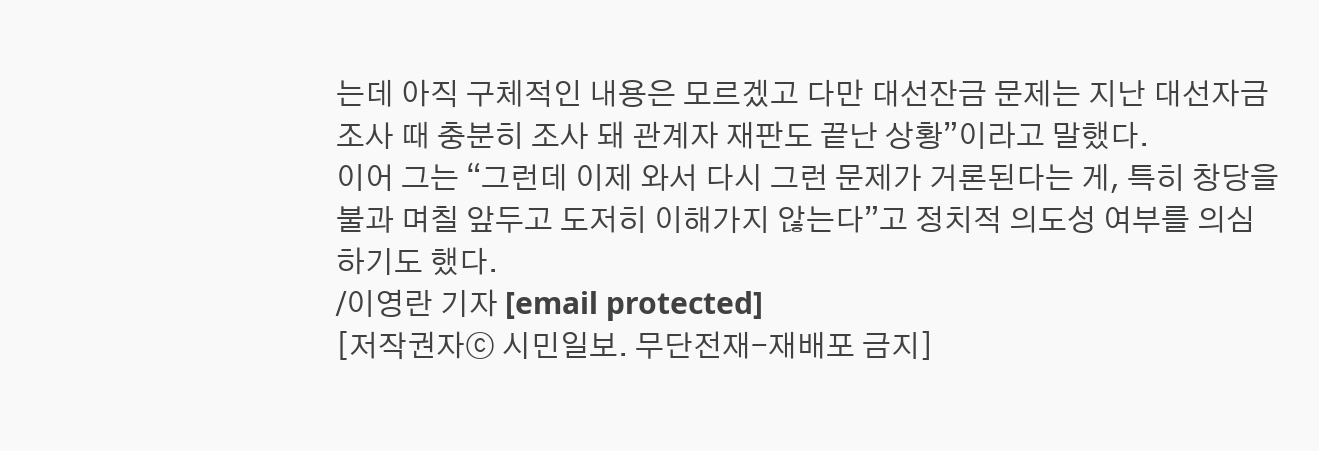는데 아직 구체적인 내용은 모르겠고 다만 대선잔금 문제는 지난 대선자금 조사 때 충분히 조사 돼 관계자 재판도 끝난 상황”이라고 말했다.
이어 그는 “그런데 이제 와서 다시 그런 문제가 거론된다는 게, 특히 창당을 불과 며칠 앞두고 도저히 이해가지 않는다”고 정치적 의도성 여부를 의심하기도 했다.
/이영란 기자 [email protected]
[저작권자ⓒ 시민일보. 무단전재-재배포 금지]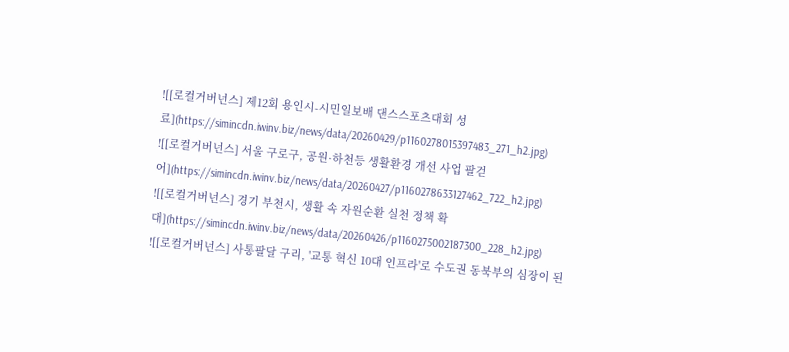![[로컬거버넌스] 제12회 용인시-시민일보배 댄스스포츠대회 성료](https://simincdn.iwinv.biz/news/data/20260429/p1160278015397483_271_h2.jpg)
![[로컬거버넌스] 서울 구로구, 공원·하천등 생활환경 개선 사업 팔걷어](https://simincdn.iwinv.biz/news/data/20260427/p1160278633127462_722_h2.jpg)
![[로컬거버넌스] 경기 부천시, 생활 속 자원순환 실천 정책 확대](https://simincdn.iwinv.biz/news/data/20260426/p1160275002187300_228_h2.jpg)
![[로컬거버넌스] 사통팔달 구리, '교통 혁신 10대 인프라'로 수도권 동북부의 심장이 된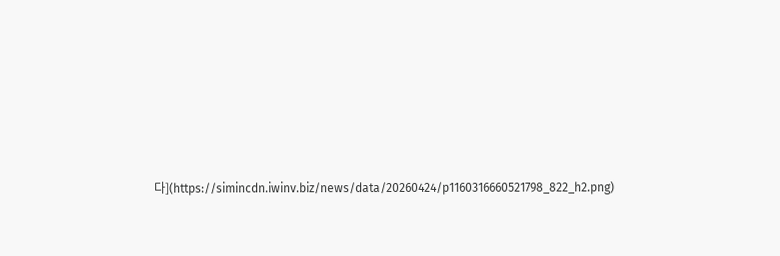다](https://simincdn.iwinv.biz/news/data/20260424/p1160316660521798_822_h2.png)